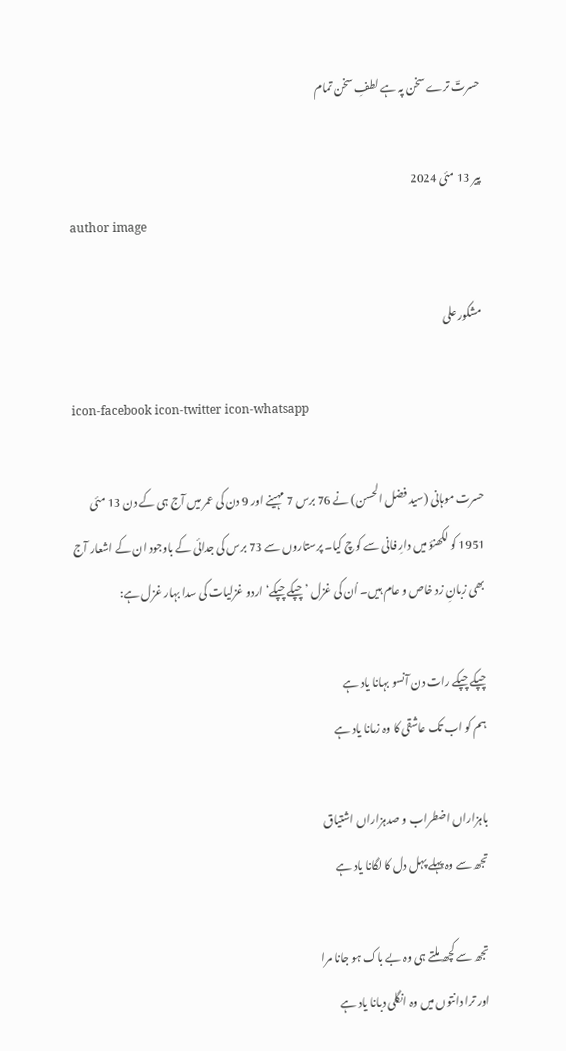حسرتؔ ترے سخن پہ ہے لطفِ سخن تمام

پیر 13 مئی 2024
author image

مشکور علی

icon-facebook icon-twitter icon-whatsapp

حسرت موہانی (سید فضل الحسن) نے 76 برس 7 مہینے اور 9 دن کی عمر میں آج ہی کے دن 13 مئی 1951 کو لکھنؤ میں دارِ فانی سے کوچ کیا۔ پرستاروں سے 73 برس کی جدائی کے باوجود ان کے اشعار آج بھی زبانِ زد خاص و عام ہیں۔ اُن کی غزل ’چپکے چپکے‘ اردو غزلیات کی سدا بہار غزل ہے:

چپکے چپکے رات دن آنسو بہانا یاد ہے
ہم کو اب تک عاشقی کا وہ زمانا یاد ہے

باہزاراں اضطراب و صدہزاراں اشتیاق
تجھ سے وہ پہلے پہل دل کا لگانا یاد ہے

تجھ سے کچھ ملتے ہی وہ بے باک ہو جانا مرا
اور ترا دانتوں میں وہ انگلی دبانا یاد ہے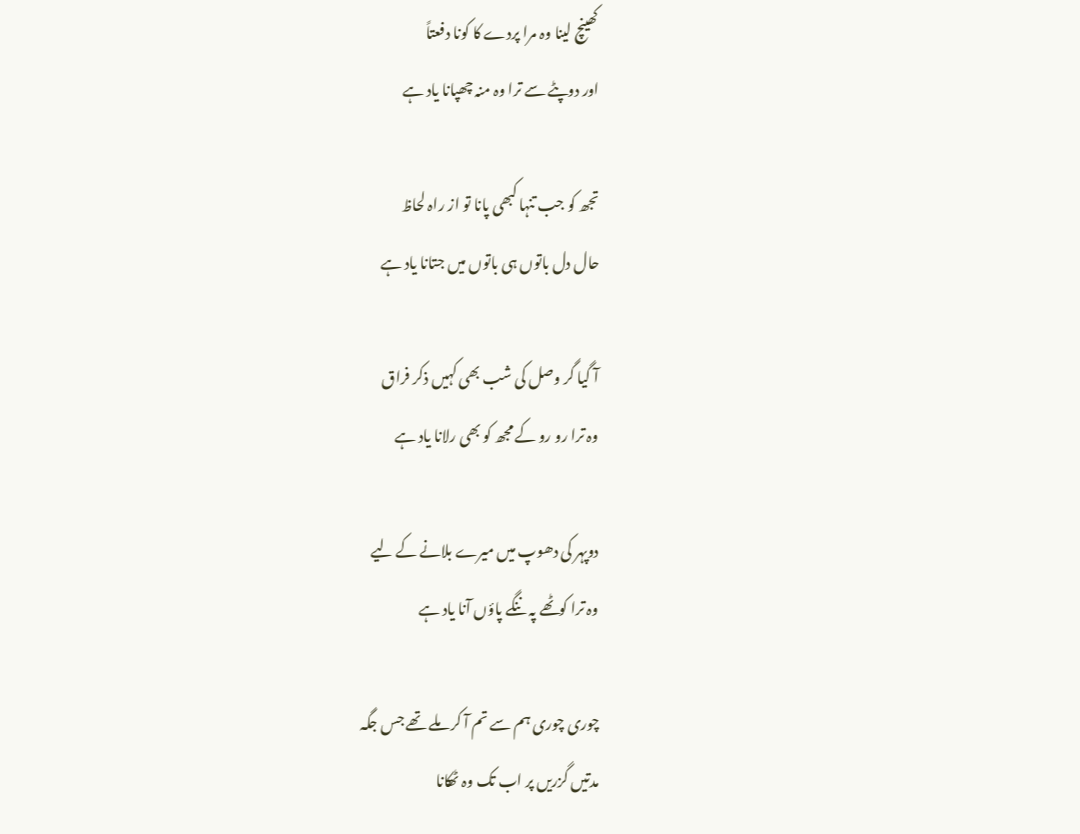کھینچ لینا وہ مرا پردے کا کونا دفعتاً
اور دوپٹے سے ترا وہ منہ چھپانا یاد ہے

تجھ کو جب تنہا کبھی پانا تو از راہ لحاظ
حال دل باتوں ہی باتوں میں جتانا یاد ہے

آ گیا گر وصل کی شب بھی کہیں ذکر فراق
وہ ترا رو رو کے مجھ کو بھی رلانا یاد ہے

دوپہر کی دھوپ میں میرے بلانے کے لیے
وہ ترا کوٹھے پہ ننگے پاؤں آنا یاد ہے

چوری چوری ہم سے تم آ کر ملے تھے جس جگہ
مدتیں گزریں پر اب تک وہ ٹھکانا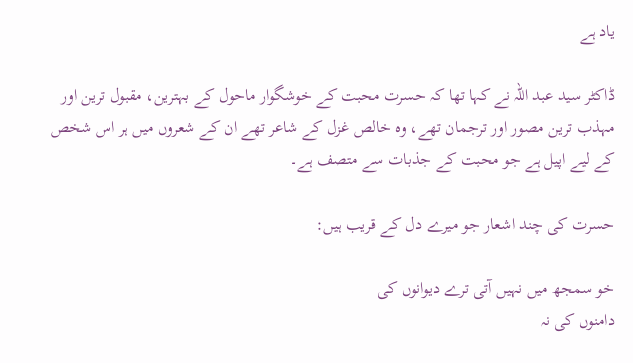یاد ہے

ڈاکٹر سید عبد اللہ نے کہا تھا کہ حسرت محبت کے خوشگوار ماحول کے بہترین، مقبول ترین اور مہذب ترین مصور اور ترجمان تھے، وہ خالص غزل کے شاعر تھے ان کے شعروں میں ہر اس شخص کے لیے اپیل ہے جو محبت کے جذبات سے متصف ہے۔

حسرت کی چند اشعار جو میرے دل کے قریب ہیں:

خو سمجھ میں نہیں آتی ترے دیوانوں کی
دامنوں کی نہ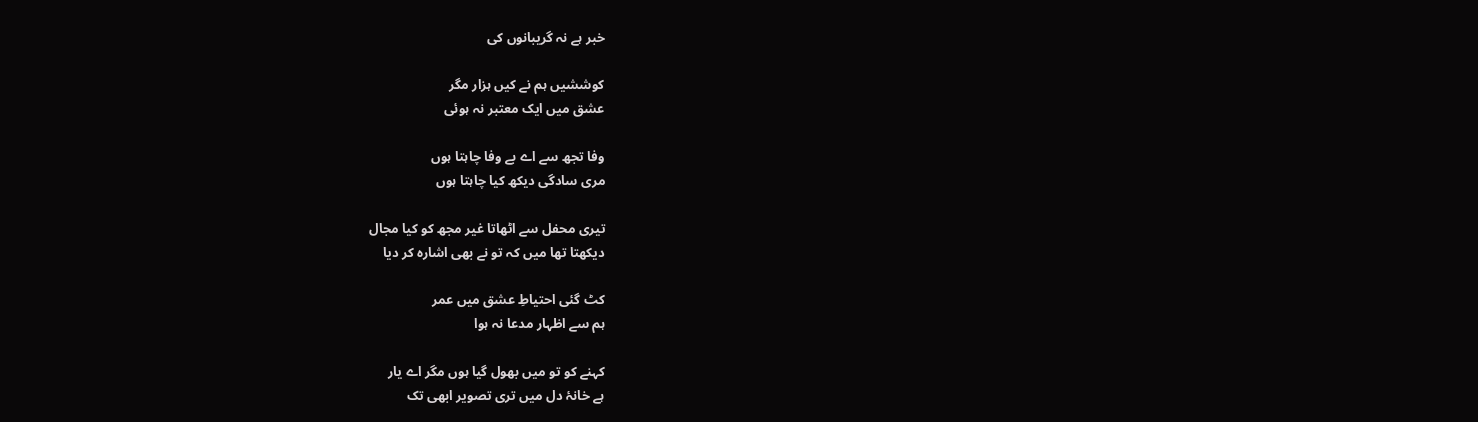خبر ہے نہ گریبانوں کی

کوششیں ہم نے کیں ہزار مگر
عشق میں ایک معتبر نہ ہوئی

وفا تجھ سے اے بے وفا چاہتا ہوں
مری سادگی دیکھ کیا چاہتا ہوں

تیری محفل سے اٹھاتا غیر مجھ کو کیا مجال
دیکھتا تھا میں کہ تو نے بھی اشارہ کر دیا

کٹ گئی احتیاطِ عشق میں عمر
ہم سے اظہار مدعا نہ ہوا

کہنے کو تو میں بھول گیا ہوں مگر اے یار
ہے خانۂ دل میں تری تصویر ابھی تک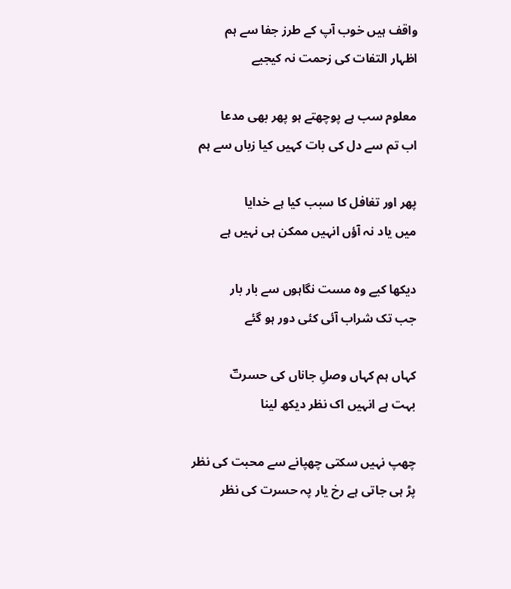واقف ہیں خوب آپ کے طرز جفا سے ہم
اظہار التفات کی زحمت نہ کیجیے

معلوم سب ہے پوچھتے ہو پھر بھی مدعا
اب تم سے دل کی بات کہیں کیا زباں سے ہم

پھر اور تغافل کا سبب کیا ہے خدایا
میں یاد نہ آؤں انہیں ممکن ہی نہیں ہے

دیکھا کیے وہ مست نگاہوں سے بار بار
جب تک شراب آئی کئی دور ہو گئے

کہاں ہم کہاں وصلِ جاناں کی حسرتؔ
بہت ہے انہیں اک نظر دیکھ لینا

چھپ نہیں سکتی چھپانے سے محبت کی نظر
پڑ ہی جاتی ہے رخ یار پہ حسرت کی نظر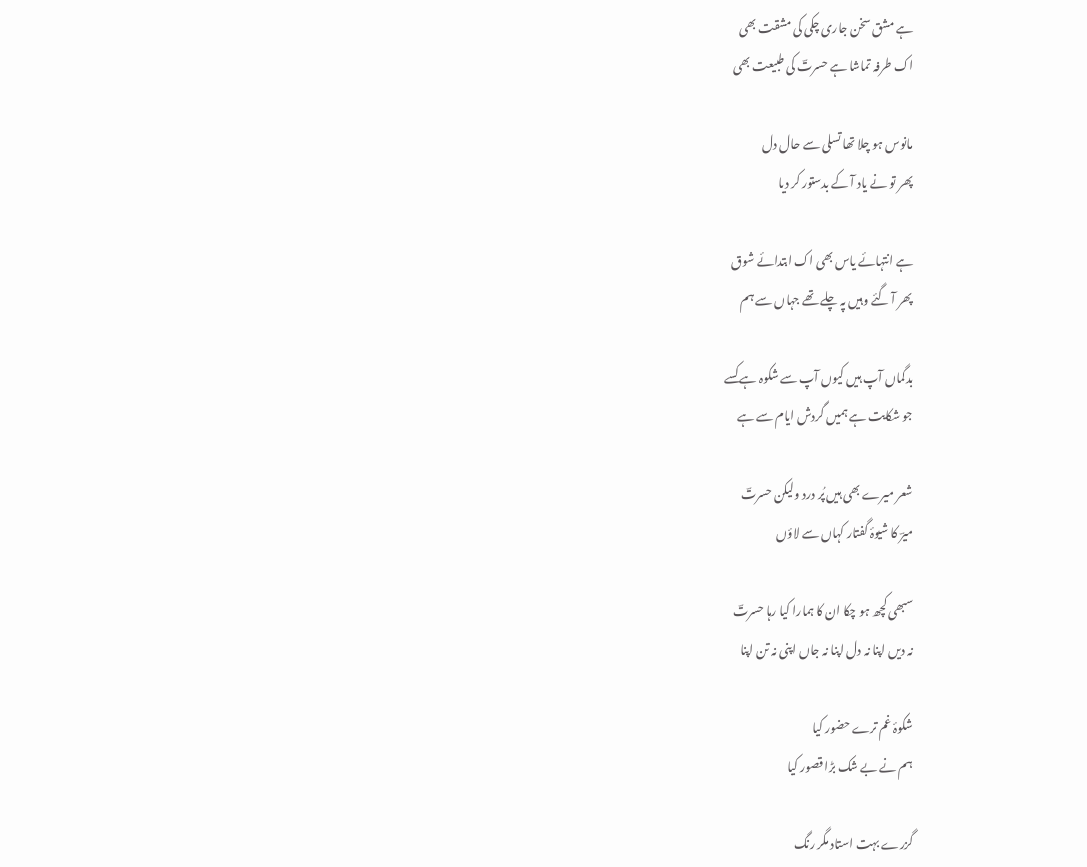ہے مشق سخن جاری چکی کی مشقت بھی
اک طرفہ تماشا ہے حسرتؔ کی طبیعت بھی

مانوس ہو چلا تھا تسلی سے حال دل
پھر تو نے یاد آ کے بدستور کر دیا

ہے انتہائے یاس بھی اک ابتدائے شوق
پھر آ گئے وہیں پہ چلے تھے جہاں سے ہم

بدگماں آپ ہیں کیوں آپ سے شکوہ ہے کسے
جو شکایت ہے ہمیں گردش ایام سے ہے

شعر میرے بھی ہیں پُر درد ولیکن حسرتؔ
میرؔ کا شیوۂ گفتار کہاں سے لاؤں

سبھی کچھ ہو چکا ان کا ہمارا کیا رہا حسرتؔ
نہ دیں اپنا نہ دل اپنا نہ جاں اپنی نہ تن اپنا

شکوۂ غم ترے حضور کیا
ہم نے بے شک بڑا قصور کیا

گزرے بہت استاد مگر رنگ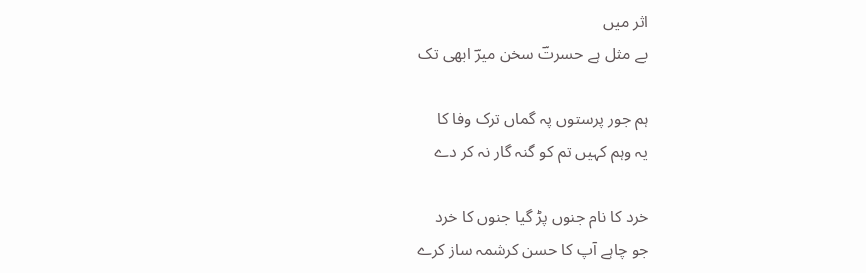اثر میں
بے مثل ہے حسرتؔ سخن میرؔ ابھی تک

ہم جور پرستوں پہ گماں ترک وفا کا
یہ وہم کہیں تم کو گنہ گار نہ کر دے

خرد کا نام جنوں پڑ گیا جنوں کا خرد
جو چاہے آپ کا حسن کرشمہ ساز کرے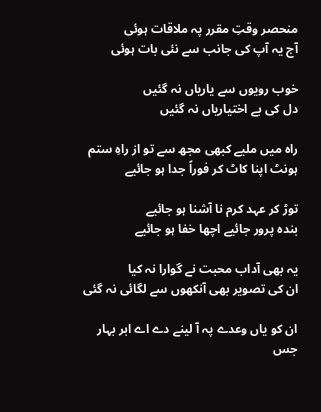منحصر وقتِ مقرر پہ ملاقات ہوئی
آج یہ آپ کی جانب سے نئی بات ہوئی

خوب رویوں سے یاریاں نہ گئیں
دل کی بے اختیاریاں نہ گئیں

راہ میں ملیے کبھی مجھ سے تو از راہِ ستم
ہونٹ اپنا کاٹ کر فوراً جدا ہو جائیے

توڑ کر عہد کرم نا آشنا ہو جائیے
بندہ پرور جائیے اچھا خفا ہو جائیے

یہ بھی آداب محبت نے گوارا نہ کیا
ان کی تصویر بھی آنکھوں سے لگائی نہ گئی

ان کو یاں وعدے پہ آ لینے دے اے ابر بہار
جس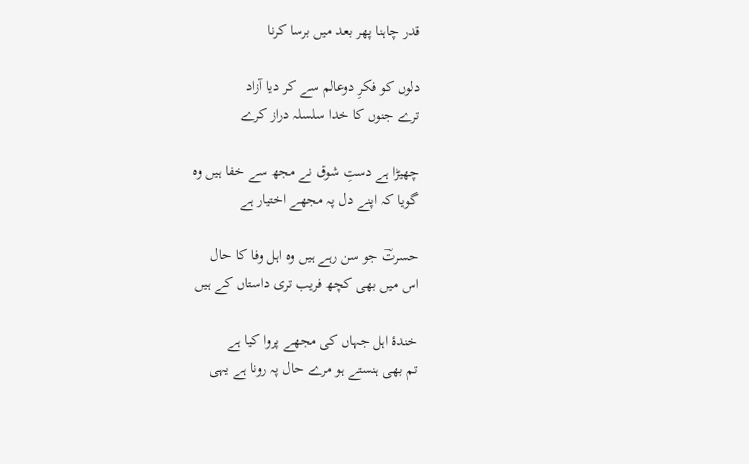قدر چاہنا پھر بعد میں برسا کرنا

دلوں کو فکرِ دوعالم سے کر دیا آزاد
ترے جنوں کا خدا سلسلہ دراز کرے

چھیڑا ہے دستِ شوق نے مجھ سے خفا ہیں وہ
گویا کہ اپنے دل پہ مجھے اختیار ہے

حسرتؔ جو سن رہے ہیں وہ اہل وفا کا حال
اس میں بھی کچھ فریب تری داستاں کے ہیں

خندۂ‌ اہل جہاں کی مجھے پروا کیا ہے
تم بھی ہنستے ہو مرے حال پہ رونا ہے یہی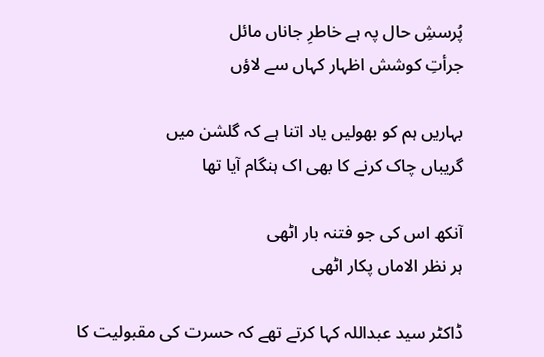پُرسشِ حال پہ ہے خاطرِ جاناں مائل
جرأتِ کوشش اظہار کہاں سے لاؤں

بہاریں ہم کو بھولیں یاد اتنا ہے کہ گلشن میں
گریباں چاک کرنے کا بھی اک ہنگام آیا تھا

آنکھ اس کی جو فتنہ بار اٹھی
ہر نظر الاماں پکار اٹھی

ڈاکٹر سید عبداللہ کہا کرتے تھے کہ حسرت کی مقبولیت کا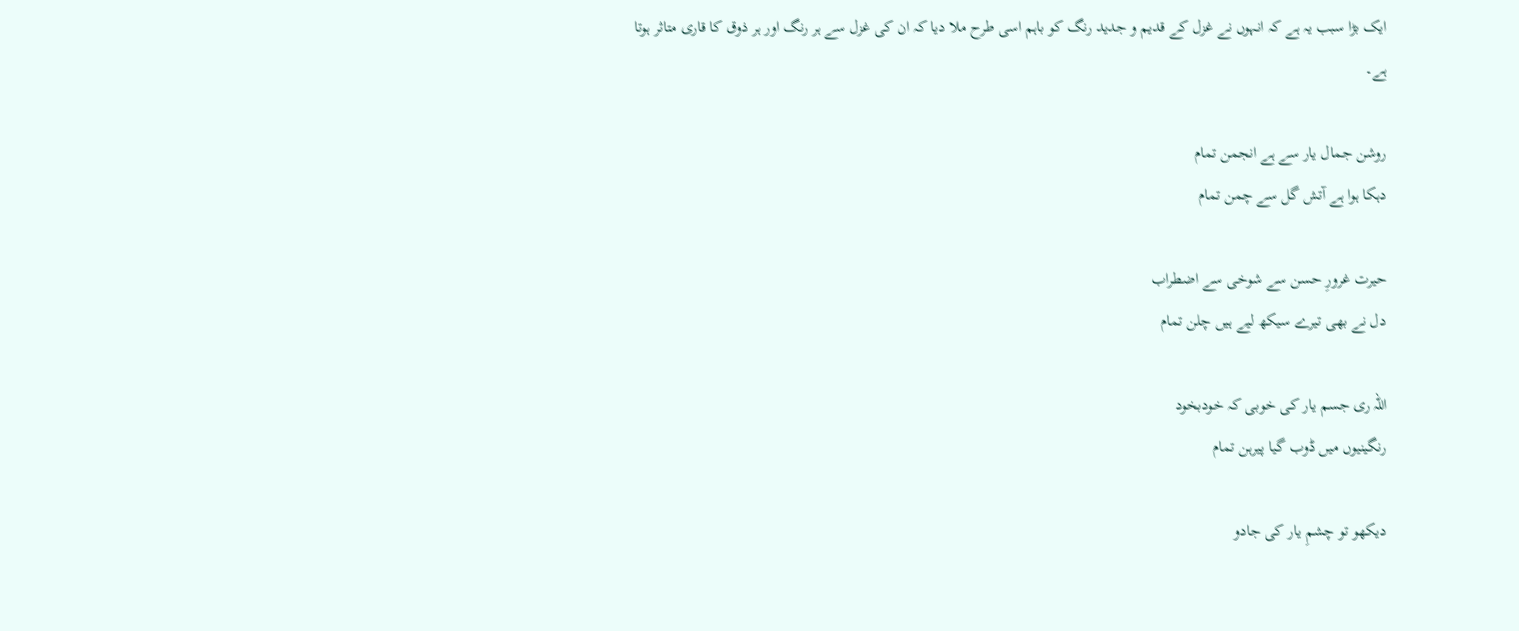ایک بڑا سبب یہ ہے کہ انہوں نے غزل کے قدیم و جدید رنگ کو باہم اسی طرح ملا دیا کہ ان کی غزل سے ہر رنگ اور ہر ذوق کا قاری متاثر ہوتا ہے۔

روشن جمال یار سے ہے انجمن تمام
دہکا ہوا ہے آتش گل سے چمن تمام

حیرت غرورِ حسن سے شوخی سے اضطراب
دل نے بھی تیرے سیکھ لیے ہیں چلن تمام

اللہ ری جسم یار کی خوبی کہ خودبخود
رنگینیوں میں ڈوب گیا پیرہن تمام

دیکھو تو چشمِ یار کی جادو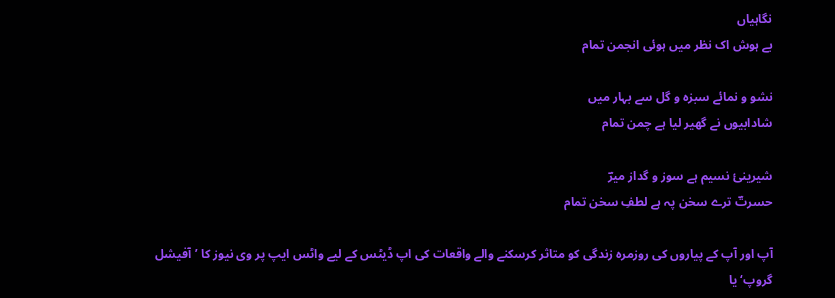نگاہیاں
بے ہوش اک نظر میں ہوئی انجمن تمام

نشو و نمائے سبزہ و گل سے بہار میں
شادابیوں نے گھیر لیا ہے چمن تمام

شیرینئ نسیم ہے سوز و گداز میرؔ
حسرتؔ ترے سخن پہ ہے لطفِ سخن تمام

آپ اور آپ کے پیاروں کی روزمرہ زندگی کو متاثر کرسکنے والے واقعات کی اپ ڈیٹس کے لیے واٹس ایپ پر وی نیوز کا ’آفیشل گروپ‘ یا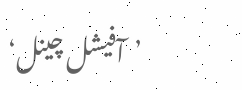’آفیشل چینل‘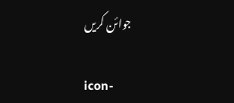جوائن کریں

icon-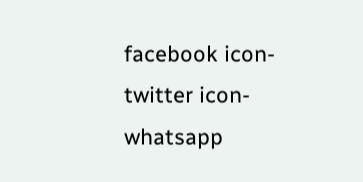facebook icon-twitter icon-whatsapp